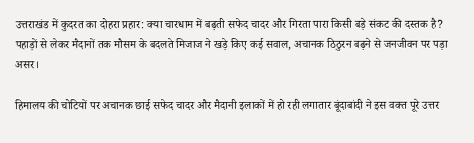उत्तराखंड में कुदरत का दोहरा प्रहार: क्या चारधाम में बढ़ती सफेद चादर और गिरता पारा किसी बड़े संकट की दस्तक है?
पहाड़ों से लेकर मैदानों तक मौसम के बदलते मिजाज ने खड़े किए कई सवाल, अचानक ठिठुरन बढ़ने से जनजीवन पर पड़ा असर।

हिमालय की चोटियों पर अचानक छाई सफेद चादर और मैदानी इलाकों में हो रही लगातार बूंदाबांदी ने इस वक्त पूरे उत्तर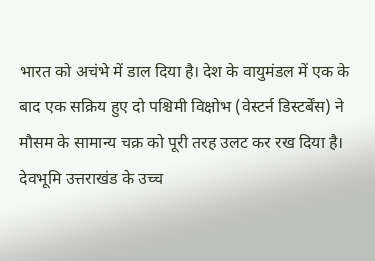भारत को अचंभे में डाल दिया है। देश के वायुमंडल में एक के बाद एक सक्रिय हुए दो पश्चिमी विक्षोभ (वेस्टर्न डिस्टर्बेंस) ने मौसम के सामान्य चक्र को पूरी तरह उलट कर रख दिया है। देवभूमि उत्तराखंड के उच्च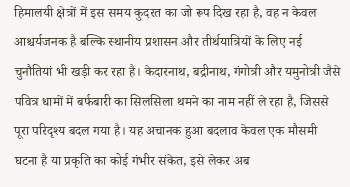हिमालयी क्षेत्रों में इस समय कुदरत का जो रूप दिख रहा है, वह न केवल आश्चर्यजनक है बल्कि स्थानीय प्रशासन और तीर्थयात्रियों के लिए नई चुनौतियां भी खड़ी कर रहा है। केदारनाथ, बद्रीनाथ, गंगोत्री और यमुनोत्री जैसे पवित्र धामों में बर्फबारी का सिलसिला थमने का नाम नहीं ले रहा है, जिससे पूरा परिदृश्य बदल गया है। यह अचानक हुआ बदलाव केवल एक मौसमी घटना है या प्रकृति का कोई गंभीर संकेत, इसे लेकर अब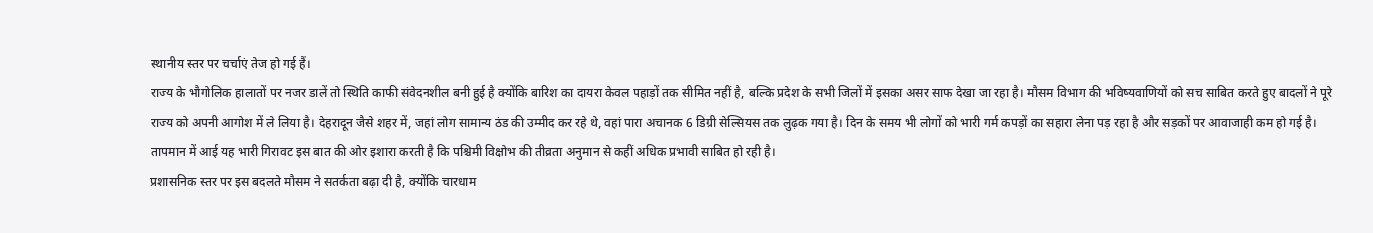स्थानीय स्तर पर चर्चाएं तेज हो गई हैं।
राज्य के भौगोलिक हालातों पर नजर डालें तो स्थिति काफी संवेदनशील बनी हुई है क्योंकि बारिश का दायरा केवल पहाड़ों तक सीमित नहीं है, बल्कि प्रदेश के सभी जिलों में इसका असर साफ देखा जा रहा है। मौसम विभाग की भविष्यवाणियों को सच साबित करते हुए बादलों ने पूरे राज्य को अपनी आगोश में ले लिया है। देहरादून जैसे शहर में, जहां लोग सामान्य ठंड की उम्मीद कर रहे थे, वहां पारा अचानक 6 डिग्री सेल्सियस तक लुढ़क गया है। दिन के समय भी लोगों को भारी गर्म कपड़ों का सहारा लेना पड़ रहा है और सड़कों पर आवाजाही कम हो गई है। तापमान में आई यह भारी गिरावट इस बात की ओर इशारा करती है कि पश्चिमी विक्षोभ की तीव्रता अनुमान से कहीं अधिक प्रभावी साबित हो रही है।
प्रशासनिक स्तर पर इस बदलते मौसम ने सतर्कता बढ़ा दी है, क्योंकि चारधाम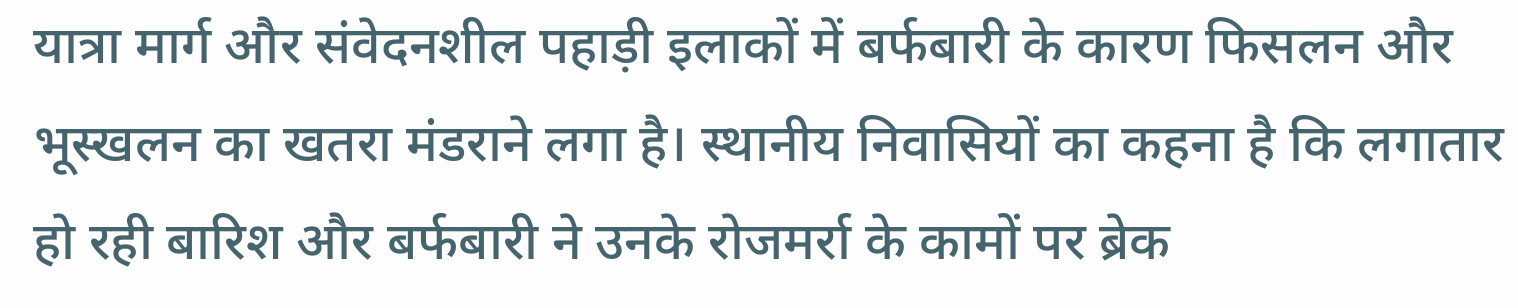यात्रा मार्ग और संवेदनशील पहाड़ी इलाकों में बर्फबारी के कारण फिसलन और भूस्खलन का खतरा मंडराने लगा है। स्थानीय निवासियों का कहना है कि लगातार हो रही बारिश और बर्फबारी ने उनके रोजमर्रा के कामों पर ब्रेक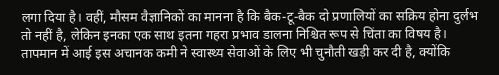लगा दिया है। वहीं, मौसम वैज्ञानिकों का मानना है कि बैक-टू-बैक दो प्रणालियों का सक्रिय होना दुर्लभ तो नहीं है, लेकिन इनका एक साथ इतना गहरा प्रभाव डालना निश्चित रूप से चिंता का विषय है। तापमान में आई इस अचानक कमी ने स्वास्थ्य सेवाओं के लिए भी चुनौती खड़ी कर दी है, क्योंकि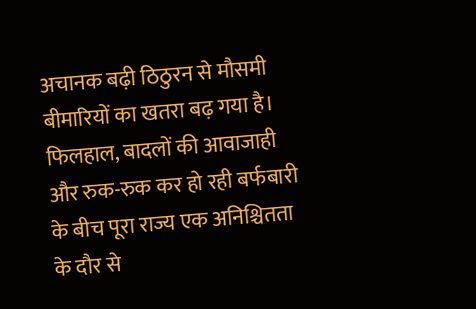अचानक बढ़ी ठिठुरन से मौसमी बीमारियों का खतरा बढ़ गया है। फिलहाल, बादलों की आवाजाही और रुक-रुक कर हो रही बर्फबारी के बीच पूरा राज्य एक अनिश्चितता के दौर से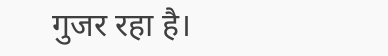गुजर रहा है।